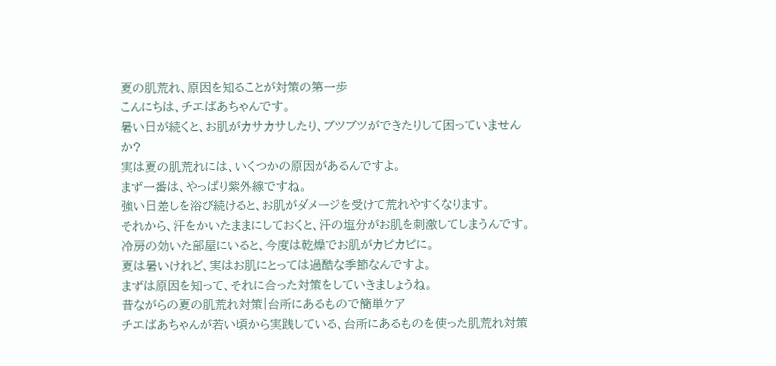夏の肌荒れ、原因を知ることが対策の第一歩
こんにちは、チエばあちゃんです。
暑い日が続くと、お肌がカサカサしたり、ブツブツができたりして困っていませんか?
実は夏の肌荒れには、いくつかの原因があるんですよ。
まず一番は、やっぱり紫外線ですね。
強い日差しを浴び続けると、お肌がダメージを受けて荒れやすくなります。
それから、汗をかいたままにしておくと、汗の塩分がお肌を刺激してしまうんです。
冷房の効いた部屋にいると、今度は乾燥でお肌がカピカピに。
夏は暑いけれど、実はお肌にとっては過酷な季節なんですよ。
まずは原因を知って、それに合った対策をしていきましょうね。
昔ながらの夏の肌荒れ対策|台所にあるもので簡単ケア
チエばあちゃんが若い頃から実践している、台所にあるものを使った肌荒れ対策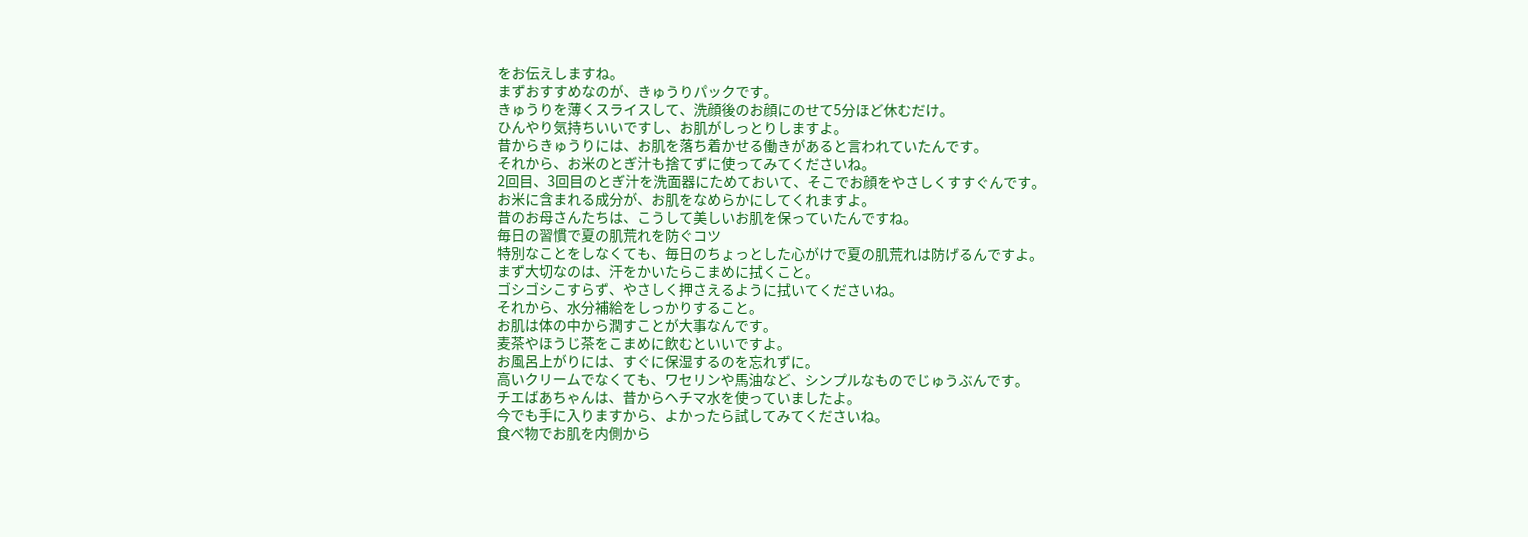をお伝えしますね。
まずおすすめなのが、きゅうりパックです。
きゅうりを薄くスライスして、洗顔後のお顔にのせて5分ほど休むだけ。
ひんやり気持ちいいですし、お肌がしっとりしますよ。
昔からきゅうりには、お肌を落ち着かせる働きがあると言われていたんです。
それから、お米のとぎ汁も捨てずに使ってみてくださいね。
2回目、3回目のとぎ汁を洗面器にためておいて、そこでお顔をやさしくすすぐんです。
お米に含まれる成分が、お肌をなめらかにしてくれますよ。
昔のお母さんたちは、こうして美しいお肌を保っていたんですね。
毎日の習慣で夏の肌荒れを防ぐコツ
特別なことをしなくても、毎日のちょっとした心がけで夏の肌荒れは防げるんですよ。
まず大切なのは、汗をかいたらこまめに拭くこと。
ゴシゴシこすらず、やさしく押さえるように拭いてくださいね。
それから、水分補給をしっかりすること。
お肌は体の中から潤すことが大事なんです。
麦茶やほうじ茶をこまめに飲むといいですよ。
お風呂上がりには、すぐに保湿するのを忘れずに。
高いクリームでなくても、ワセリンや馬油など、シンプルなものでじゅうぶんです。
チエばあちゃんは、昔からヘチマ水を使っていましたよ。
今でも手に入りますから、よかったら試してみてくださいね。
食べ物でお肌を内側から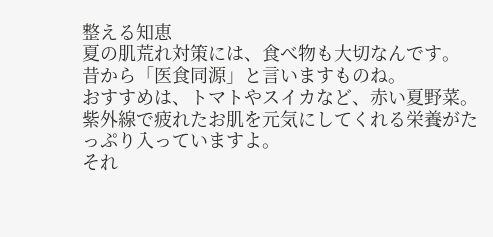整える知恵
夏の肌荒れ対策には、食べ物も大切なんです。
昔から「医食同源」と言いますものね。
おすすめは、トマトやスイカなど、赤い夏野菜。
紫外線で疲れたお肌を元気にしてくれる栄養がたっぷり入っていますよ。
それ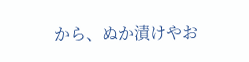から、ぬか漬けやお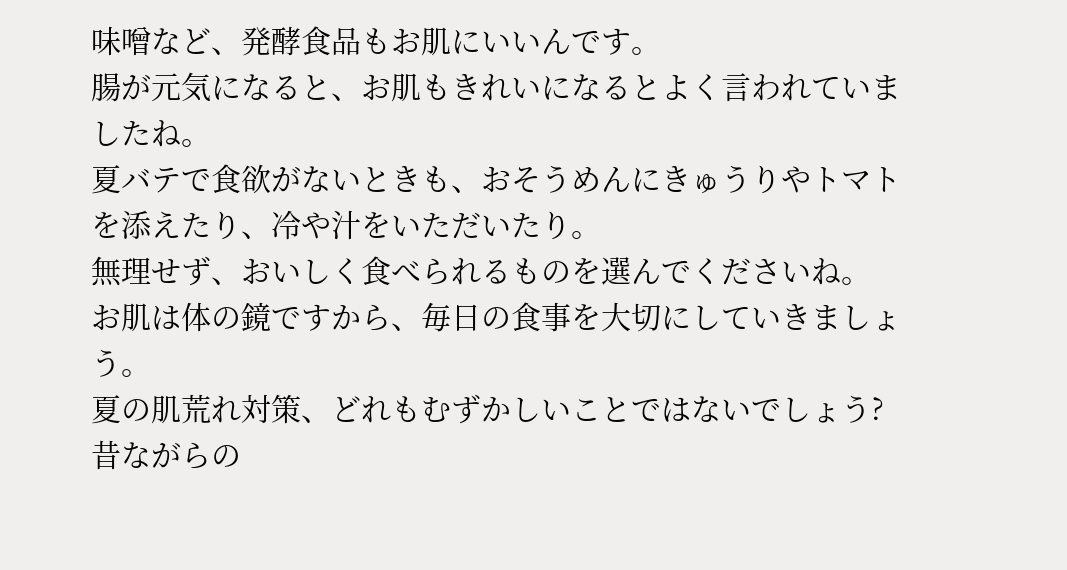味噌など、発酵食品もお肌にいいんです。
腸が元気になると、お肌もきれいになるとよく言われていましたね。
夏バテで食欲がないときも、おそうめんにきゅうりやトマトを添えたり、冷や汁をいただいたり。
無理せず、おいしく食べられるものを選んでくださいね。
お肌は体の鏡ですから、毎日の食事を大切にしていきましょう。
夏の肌荒れ対策、どれもむずかしいことではないでしょう?
昔ながらの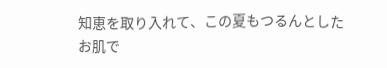知恵を取り入れて、この夏もつるんとしたお肌で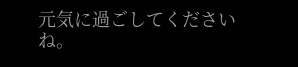元気に過ごしてくださいね。